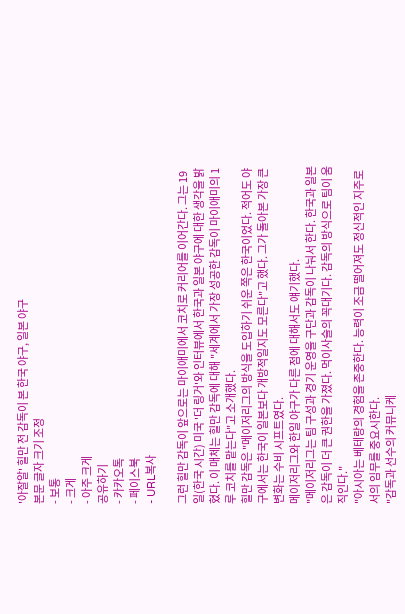'아잘알' 힐만 전 감독이 본 한국 야구, 일본 야구
본문 글자 크기 조정
- 보통
- 크게
- 아주 크게
공유하기
- 카카오톡
- 페이스북
- URL복사

그런 힐만 감독이 앞으로는 마이애미에서 코치로 커리어를 이어간다. 그는 19일(한국 시간) 미국 '더 링거'와 인터뷰에서 한국과 일본 야구에 대한 생각을 밝혔다. 이 매체는 힐만 감독에 대해 "세계에서 가장 성공한 감독이 마이애미의 1루 코치를 맡는다"고 소개했다.
힐만 감독은 "메이저리그의 방식을 도입하기 쉬운 쪽은 한국이었다. 적어도 야구에서는 한국이 일본보다 개방적일지도 모른다"고 했다. 그가 돌아본 가장 큰 변화는 수비 시프트였다.
메이저리그와 한일 야구가 다른 점에 대해서도 얘기했다.
"메이저리그는 팀 구성과 경기 운영을 구단과 감독이 나눠서 한다. 한국과 일본은 감독이 더 큰 권한을 가졌다. 먹이사슬의 꼭대기다. 감독의 방식으로 팀이 움직인다."
"아시아는 베테랑의 경험을 존중한다. 능력이 조금 떨어져도 정신적인 지주로서의 임무를 중요시한다.
"감독과 선수의 커뮤니케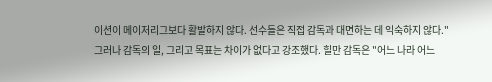이션이 메이저리그보다 활발하지 않다. 선수들은 직접 감독과 대면하는 데 익숙하지 않다."
그러나 감독의 일, 그리고 목표는 차이가 없다고 강조했다. 힐만 감독은 "어느 나라 어느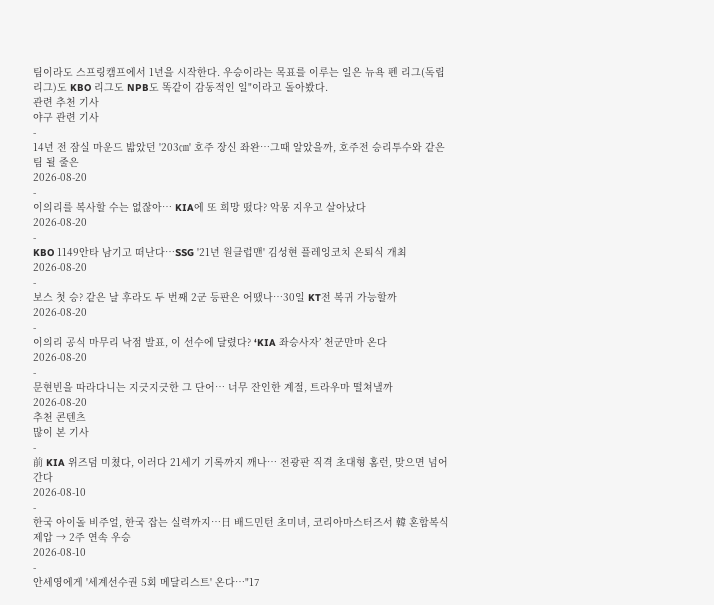팀이라도 스프링캠프에서 1년을 시작한다. 우승이라는 목표를 이루는 일은 뉴욕 펜 리그(독립리그)도 KBO 리그도 NPB도 똑같이 감동적인 일"이라고 돌아봤다.
관련 추천 기사
야구 관련 기사
-
14년 전 잠실 마운드 밟았던 '203㎝' 호주 장신 좌완…그때 알았을까, 호주전 승리투수와 같은 팀 될 줄은
2026-08-20
-
이의리를 복사할 수는 없잖아… KIA에 또 희망 떴다? 악몽 지우고 살아났다
2026-08-20
-
KBO 1149안타 남기고 떠난다…SSG '21년 원클럽맨' 김성현 플레잉코치 은퇴식 개최
2026-08-20
-
보스 첫 승? 같은 날 후라도 두 번째 2군 등판은 어땠나…30일 KT전 복귀 가능할까
2026-08-20
-
이의리 공식 마무리 낙점 발표, 이 선수에 달렸다? ‘KIA 좌승사자’ 천군만마 온다
2026-08-20
-
문현빈을 따라다니는 지긋지긋한 그 단어… 너무 잔인한 계절, 트라우마 떨쳐낼까
2026-08-20
추천 콘텐츠
많이 본 기사
-
前 KIA 위즈덤 미쳤다, 이러다 21세기 기록까지 깨나… 전광판 직격 초대형 홈런, 맞으면 넘어간다
2026-08-10
-
한국 아이돌 비주얼, 한국 잡는 실력까지…日 배드민턴 초미녀, 코리아마스터즈서 韓 혼합복식 제압 → 2주 연속 우승
2026-08-10
-
안세영에게 '세계선수권 5회 메달리스트' 온다…"17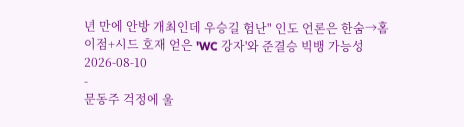년 만에 안방 개최인데 우승길 험난" 인도 언론은 한숨→홈 이점+시드 호재 얻은 'WC 강자'와 준결승 빅뱅 가능성
2026-08-10
-
문동주 걱정에 울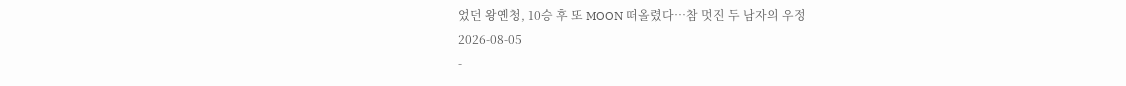었던 왕옌청, 10승 후 또 MOON 떠올렸다…참 멋진 두 남자의 우정
2026-08-05
-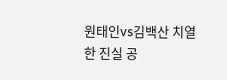원태인vs김백산 치열한 진실 공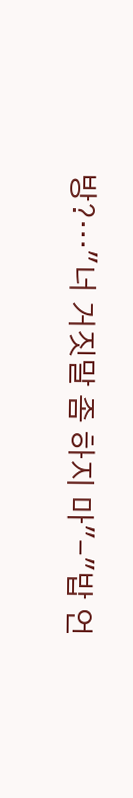방?…"너 거짓말 좀 하지 마"-"밥 언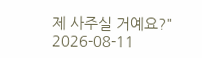제 사주실 거예요?"
2026-08-11